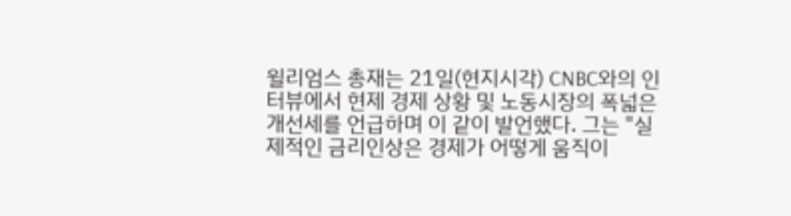윌리엄스 총재는 21일(현지시각) CNBC와의 인터뷰에서 현제 경제 상황 및 노동시장의 폭넓은 개선세를 언급하며 이 같이 발언했다. 그는 "실제적인 금리인상은 경제가 어떻게 움직이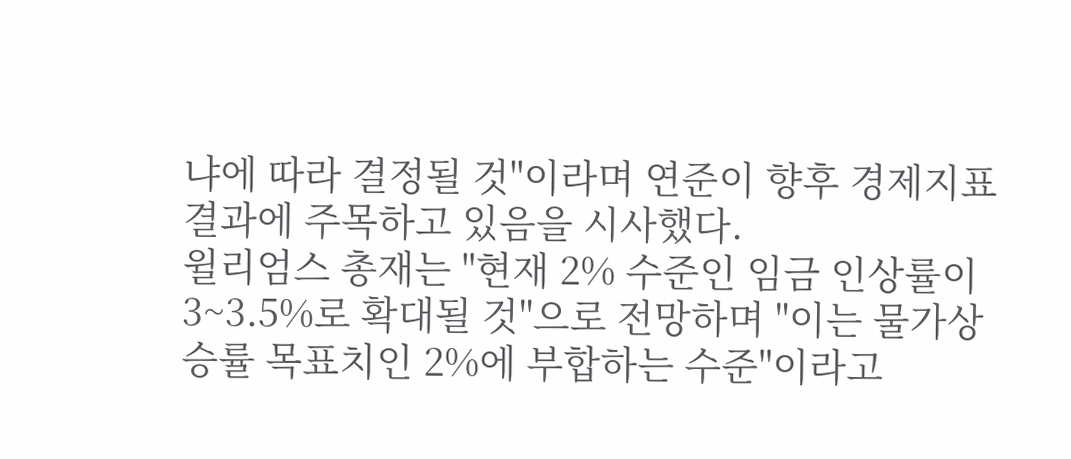냐에 따라 결정될 것"이라며 연준이 향후 경제지표 결과에 주목하고 있음을 시사했다.
윌리엄스 총재는 "현재 2% 수준인 임금 인상률이 3~3.5%로 확대될 것"으로 전망하며 "이는 물가상승률 목표치인 2%에 부합하는 수준"이라고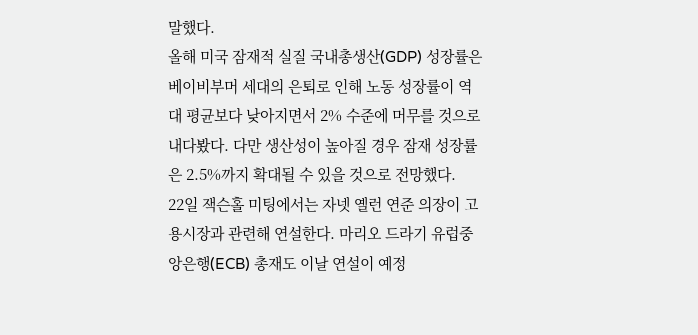말했다.
올해 미국 잠재적 실질 국내총생산(GDP) 성장률은 베이비부머 세대의 은퇴로 인해 노동 성장률이 역대 평균보다 낮아지면서 2% 수준에 머무를 것으로 내다봤다. 다만 생산성이 높아질 경우 잠재 성장률은 2.5%까지 확대될 수 있을 것으로 전망했다.
22일 잭슨홀 미팅에서는 자넷 옐런 연준 의장이 고용시장과 관련해 연설한다. 마리오 드라기 유럽중앙은행(ECB) 총재도 이날 연설이 예정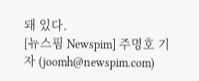돼 있다.
[뉴스핌 Newspim] 주명호 기자 (joomh@newspim.com)